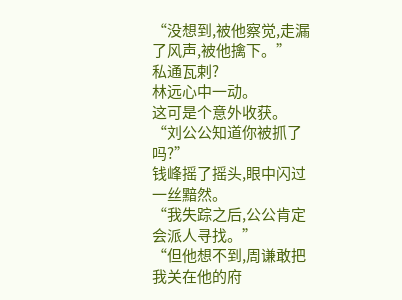“没想到,被他察觉,走漏了风声,被他擒下。”
私通瓦剌?
林远心中一动。
这可是个意外收获。
“刘公公知道你被抓了吗?”
钱峰摇了摇头,眼中闪过一丝黯然。
“我失踪之后,公公肯定会派人寻找。”
“但他想不到,周谦敢把我关在他的府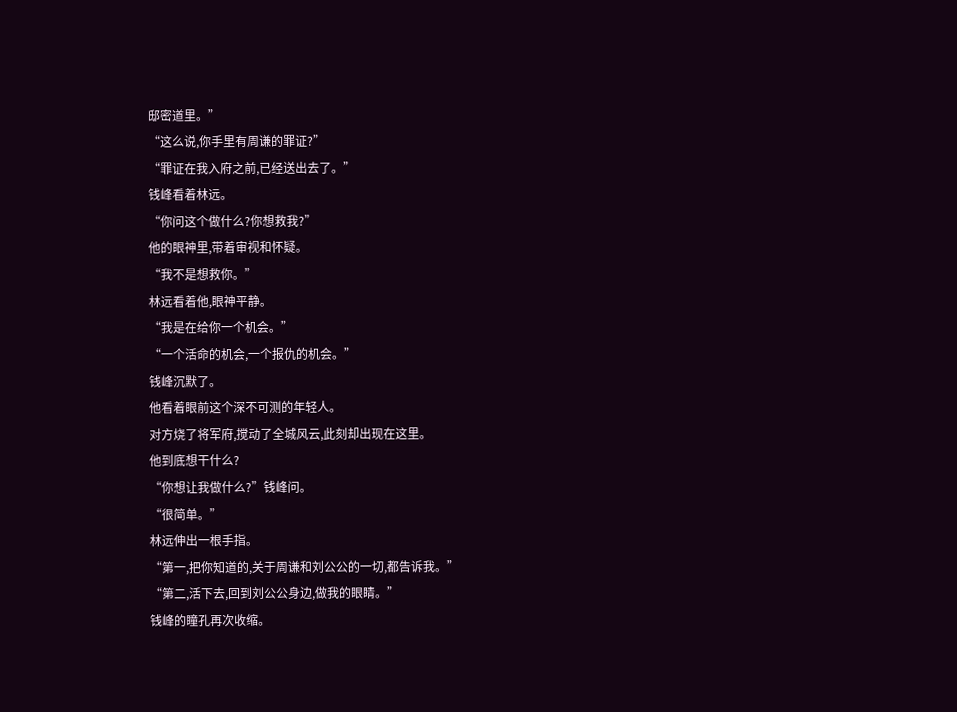邸密道里。”
“这么说,你手里有周谦的罪证?”
“罪证在我入府之前,已经送出去了。”
钱峰看着林远。
“你问这个做什么?你想救我?”
他的眼神里,带着审视和怀疑。
“我不是想救你。”
林远看着他,眼神平静。
“我是在给你一个机会。”
“一个活命的机会,一个报仇的机会。”
钱峰沉默了。
他看着眼前这个深不可测的年轻人。
对方烧了将军府,搅动了全城风云,此刻却出现在这里。
他到底想干什么?
“你想让我做什么?”钱峰问。
“很简单。”
林远伸出一根手指。
“第一,把你知道的,关于周谦和刘公公的一切,都告诉我。”
“第二,活下去,回到刘公公身边,做我的眼睛。”
钱峰的瞳孔再次收缩。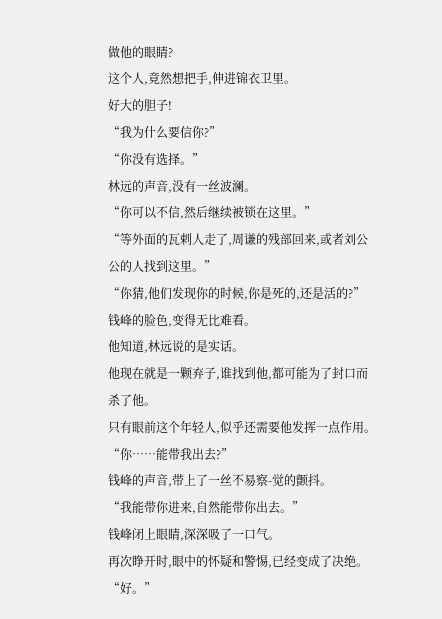做他的眼睛?
这个人,竟然想把手,伸进锦衣卫里。
好大的胆子!
“我为什么要信你?”
“你没有选择。”
林远的声音,没有一丝波澜。
“你可以不信,然后继续被锁在这里。”
“等外面的瓦剌人走了,周谦的残部回来,或者刘公公的人找到这里。”
“你猜,他们发现你的时候,你是死的,还是活的?”
钱峰的脸色,变得无比难看。
他知道,林远说的是实话。
他现在就是一颗弃子,谁找到他,都可能为了封口而杀了他。
只有眼前这个年轻人,似乎还需要他发挥一点作用。
“你……能带我出去?”
钱峰的声音,带上了一丝不易察-觉的颤抖。
“我能带你进来,自然能带你出去。”
钱峰闭上眼睛,深深吸了一口气。
再次睁开时,眼中的怀疑和警惕,已经变成了决绝。
“好。”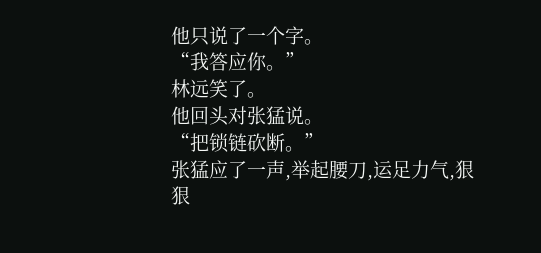他只说了一个字。
“我答应你。”
林远笑了。
他回头对张猛说。
“把锁链砍断。”
张猛应了一声,举起腰刀,运足力气,狠狠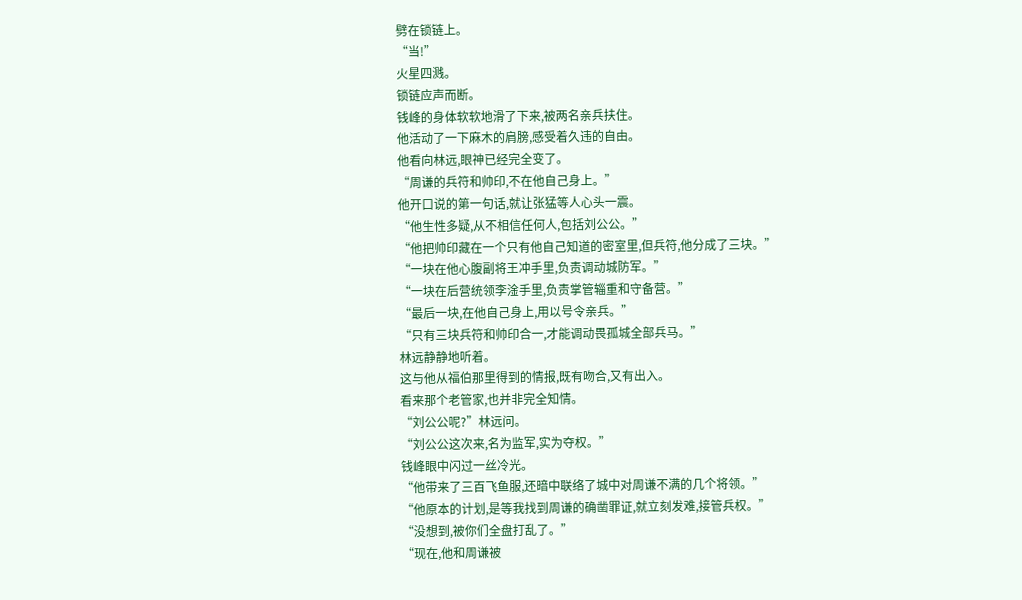劈在锁链上。
“当!”
火星四溅。
锁链应声而断。
钱峰的身体软软地滑了下来,被两名亲兵扶住。
他活动了一下麻木的肩膀,感受着久违的自由。
他看向林远,眼神已经完全变了。
“周谦的兵符和帅印,不在他自己身上。”
他开口说的第一句话,就让张猛等人心头一震。
“他生性多疑,从不相信任何人,包括刘公公。”
“他把帅印藏在一个只有他自己知道的密室里,但兵符,他分成了三块。”
“一块在他心腹副将王冲手里,负责调动城防军。”
“一块在后营统领李淦手里,负责掌管辎重和守备营。”
“最后一块,在他自己身上,用以号令亲兵。”
“只有三块兵符和帅印合一,才能调动畏孤城全部兵马。”
林远静静地听着。
这与他从福伯那里得到的情报,既有吻合,又有出入。
看来那个老管家,也并非完全知情。
“刘公公呢?”林远问。
“刘公公这次来,名为监军,实为夺权。”
钱峰眼中闪过一丝冷光。
“他带来了三百飞鱼服,还暗中联络了城中对周谦不满的几个将领。”
“他原本的计划,是等我找到周谦的确凿罪证,就立刻发难,接管兵权。”
“没想到,被你们全盘打乱了。”
“现在,他和周谦被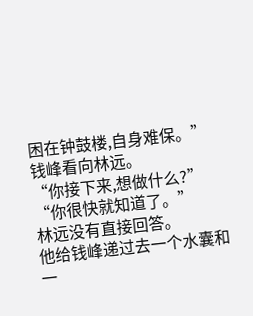困在钟鼓楼,自身难保。”
钱峰看向林远。
“你接下来,想做什么?”
“你很快就知道了。”
林远没有直接回答。
他给钱峰递过去一个水囊和一